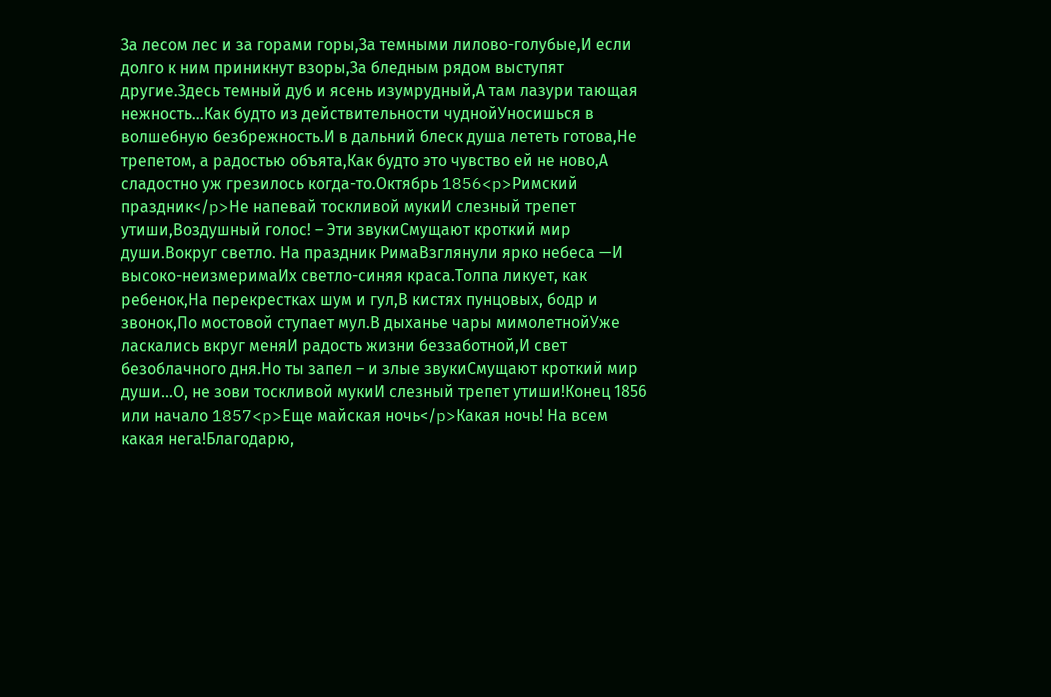За лесом лес и за горами горы,За темными лилово-голубые,И если долго к ним приникнут взоры,За бледным рядом выступят другие.Здесь темный дуб и ясень изумрудный,А там лазури тающая нежность…Как будто из действительности чуднойУносишься в волшебную безбрежность.И в дальний блеск душа лететь готова,Не трепетом, а радостью объята,Как будто это чувство ей не ново,А сладостно уж грезилось когда-то.Октябрь 1856<p>Римский праздник</p>Не напевай тоскливой мукиИ слезный трепет утиши,Воздушный голос! – Эти звукиСмущают кроткий мир души.Вокруг светло. На праздник РимаВзглянули ярко небеса —И высоко-неизмеримаИх светло-синяя краса.Толпа ликует, как ребенок,На перекрестках шум и гул,В кистях пунцовых, бодр и звонок,По мостовой ступает мул.В дыханье чары мимолетнойУже ласкались вкруг меняИ радость жизни беззаботной,И свет безоблачного дня.Но ты запел – и злые звукиСмущают кроткий мир души…О, не зови тоскливой мукиИ слезный трепет утиши!Конец 1856 или начало 1857<p>Еще майская ночь</p>Какая ночь! На всем какая нега!Благодарю,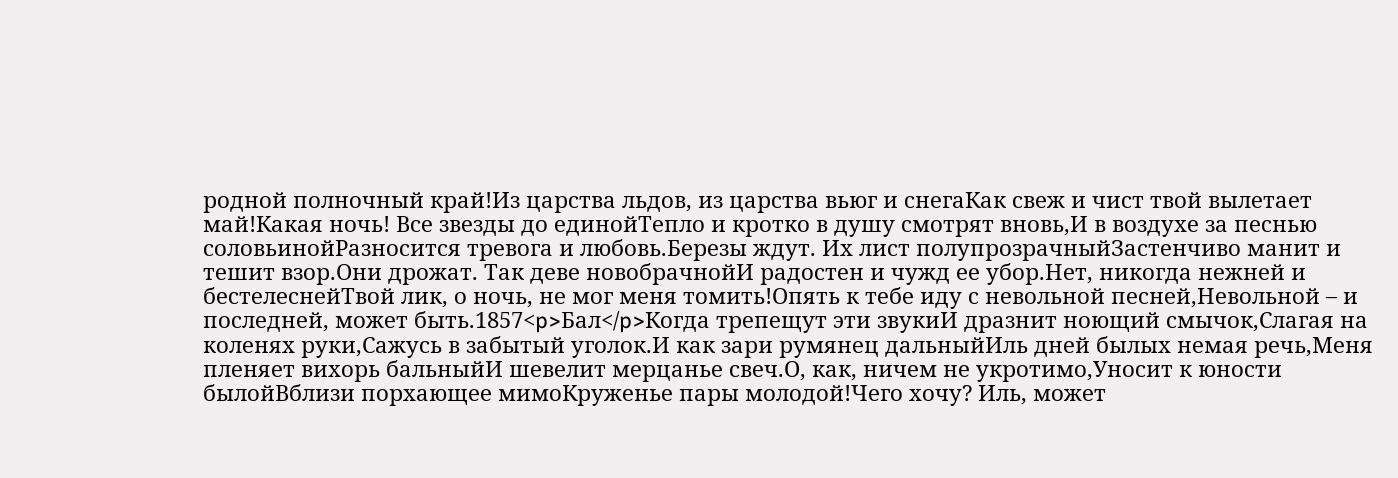родной полночный край!Из царства льдов, из царства вьюг и снегаКак свеж и чист твой вылетает май!Какая ночь! Все звезды до единойТепло и кротко в душу смотрят вновь,И в воздухе за песнью соловьинойРазносится тревога и любовь.Березы ждут. Их лист полупрозрачныйЗастенчиво манит и тешит взор.Они дрожат. Так деве новобрачнойИ радостен и чужд ее убор.Нет, никогда нежней и бестелеснейТвой лик, о ночь, не мог меня томить!Опять к тебе иду с невольной песней,Невольной – и последней, может быть.1857<p>Бал</p>Когда трепещут эти звукиИ дразнит ноющий смычок,Слагая на коленях руки,Сажусь в забытый уголок.И как зари румянец дальныйИль дней былых немая речь,Меня пленяет вихорь бальныйИ шевелит мерцанье свеч.О, как, ничем не укротимо,Уносит к юности былойВблизи порхающее мимоКруженье пары молодой!Чего хочу? Иль, может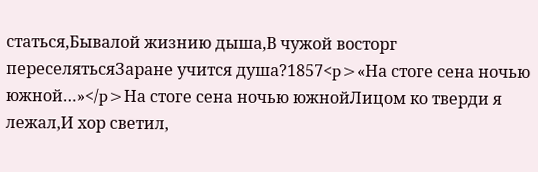статься,Бывалой жизнию дыша,В чужой восторг переселятьсяЗаране учится душа?1857<p>«На стоге сена ночью южной…»</p>На стоге сена ночью южнойЛицом ко тверди я лежал,И хор светил,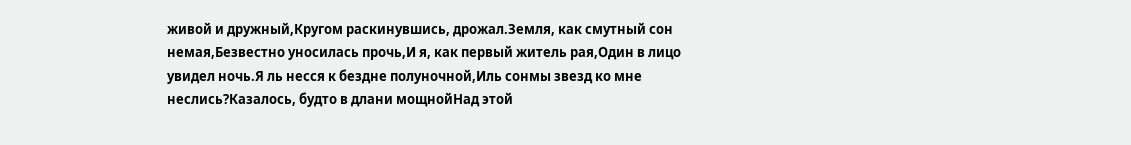живой и дружный,Кругом раскинувшись, дрожал.Земля, как смутный сон немая,Безвестно уносилась прочь,И я, как первый житель рая,Один в лицо увидел ночь.Я ль несся к бездне полуночной,Иль сонмы звезд ко мне неслись?Казалось, будто в длани мощнойНад этой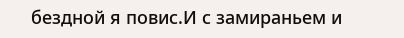бездной я повис.И с замираньем и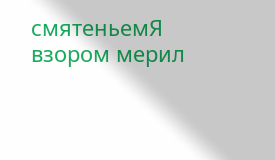смятеньемЯ взором мерил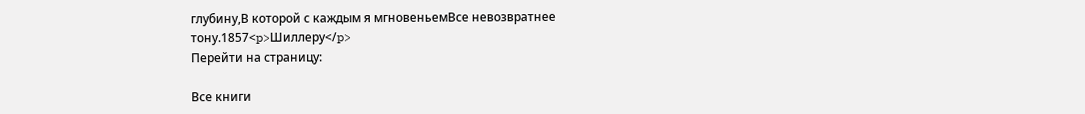глубину,В которой с каждым я мгновеньемВсе невозвратнее тону.1857<p>Шиллеру</p>
Перейти на страницу:

Все книги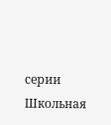серии Школьная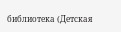библиотека (Детская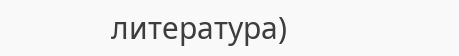литература)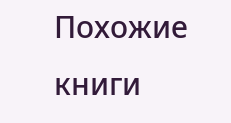Похожие книги